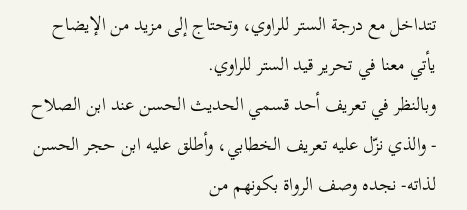تتداخل مع درجة الستر للراوي، وتحتاج إلى مزيد من الإيضاح يأتي معنا في تحرير قيد الستر للراوي.
وبالنظر في تعريف أحد قسمي الحديث الحسن عند ابن الصلاح - والذي نزّل عليه تعريف الخطابي، وأطلق عليه ابن حجر الحسن لذاته- نجده وصف الرواة بكونهم من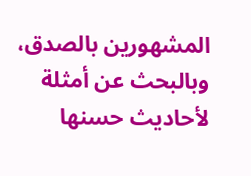المشهورين بالصدق، وبالبحث عن أمثلة لأحاديث حسنها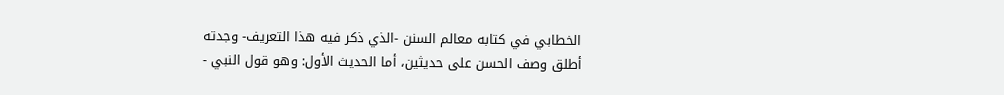الخطابي في كتابه معالم السنن -الذي ذكر فيه هذا التعريف- وجدته أطلق وصف الحسن على حديثين، أما الحديث الأول: وهو قول النبي -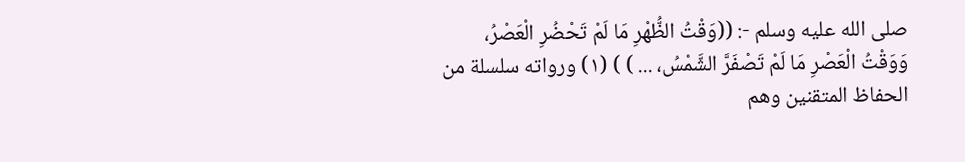صلى الله عليه وسلم -: ((وَقْتُ الظُّهْرِ مَا لَمْ تَحْضُرِ الْعَصْرُ،
وَوَقْتُ الْعَصْرِ مَا لَمْ تَصْفَرَّ الشَّمْسُ، ... ) ) (١) ورواته سلسلة من الحفاظ المتقنين وهم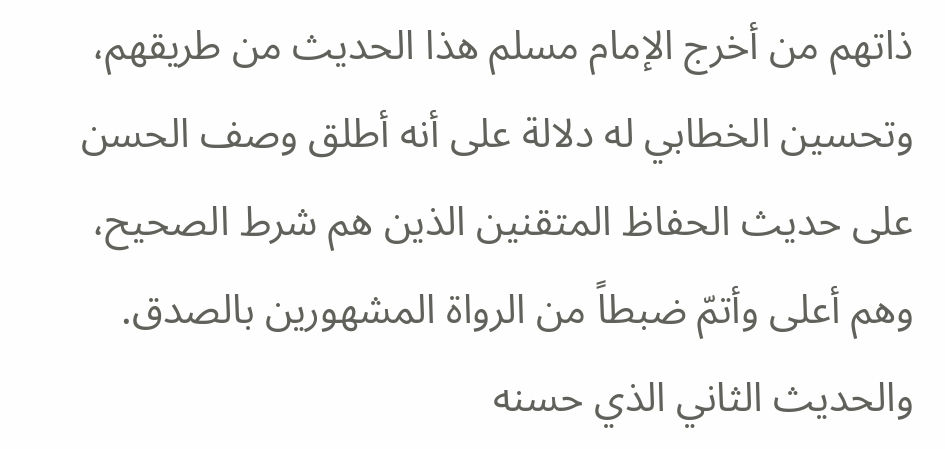ذاتهم من أخرج الإمام مسلم هذا الحديث من طريقهم، وتحسين الخطابي له دلالة على أنه أطلق وصف الحسن على حديث الحفاظ المتقنين الذين هم شرط الصحيح، وهم أعلى وأتمّ ضبطاً من الرواة المشهورين بالصدق.
والحديث الثاني الذي حسنه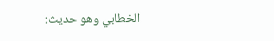الخطابي وهو حديث: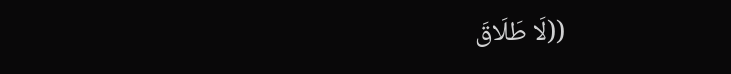((لَا طَلَاقَ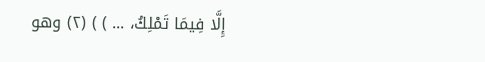إِلَّا فِيمَا تَمْلِكُ، ... ) ) (٢) وهو